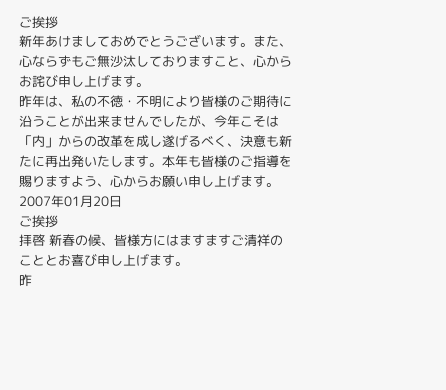ご挨拶
新年あけましておめでとうございます。また、心ならずもご無沙汰しておりますこと、心からお詫び申し上げます。
昨年は、私の不徳・不明により皆様のご期待に沿うことが出来ませんでしたが、今年こそは「内」からの改革を成し遂げるべく、決意も新たに再出発いたします。本年も皆様のご指導を賜りますよう、心からお願い申し上げます。
2007年01月20日
ご挨拶
拝啓 新春の候、皆様方にはますますご清祥のこととお喜び申し上げます。
昨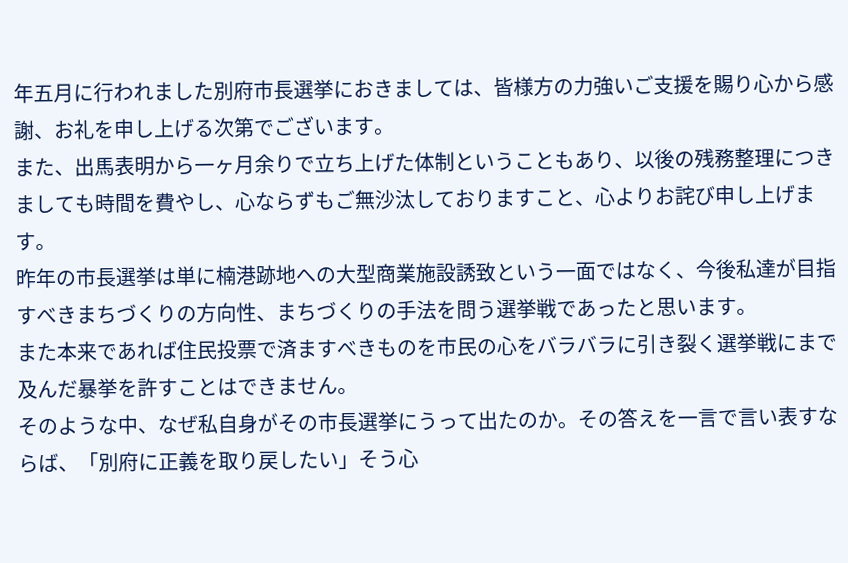年五月に行われました別府市長選挙におきましては、皆様方の力強いご支援を賜り心から感謝、お礼を申し上げる次第でございます。
また、出馬表明から一ヶ月余りで立ち上げた体制ということもあり、以後の残務整理につきましても時間を費やし、心ならずもご無沙汰しておりますこと、心よりお詫び申し上げます。
昨年の市長選挙は単に楠港跡地への大型商業施設誘致という一面ではなく、今後私達が目指すべきまちづくりの方向性、まちづくりの手法を問う選挙戦であったと思います。
また本来であれば住民投票で済ますべきものを市民の心をバラバラに引き裂く選挙戦にまで及んだ暴挙を許すことはできません。
そのような中、なぜ私自身がその市長選挙にうって出たのか。その答えを一言で言い表すならば、「別府に正義を取り戻したい」そう心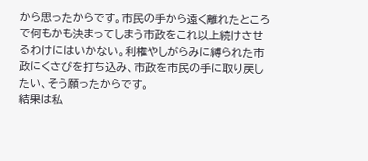から思ったからです。市民の手から遠く離れたところで何もかも決まってしまう市政をこれ以上続けさせるわけにはいかない。利権やしがらみに縛られた市政にくさびを打ち込み、市政を市民の手に取り戻したい、そう願ったからです。
結果は私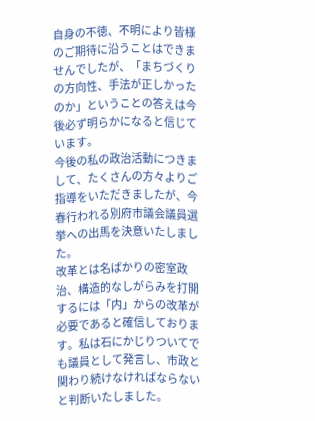自身の不徳、不明により皆様のご期待に沿うことはできませんでしたが、「まちづくりの方向性、手法が正しかったのか」ということの答えは今後必ず明らかになると信じています。
今後の私の政治活動につきまして、たくさんの方々よりご指導をいただきましたが、今春行われる別府市議会議員選挙への出馬を決意いたしました。
改革とは名ばかりの密室政治、構造的なしがらみを打開するには「内」からの改革が必要であると確信しております。私は石にかじりついてでも議員として発言し、市政と関わり続けなければならないと判断いたしました。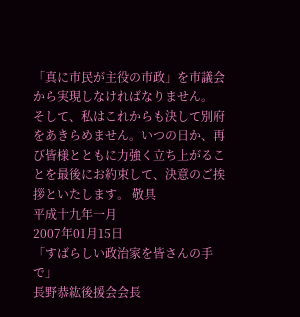「真に市民が主役の市政」を市議会から実現しなければなりません。
そして、私はこれからも決して別府をあきらめません。いつの日か、再び皆様とともに力強く立ち上がることを最後にお約束して、決意のご挨拶といたします。 敬具
平成十九年一月
2007年01月15日
「すばらしい政治家を皆さんの手で」
長野恭紘後援会会長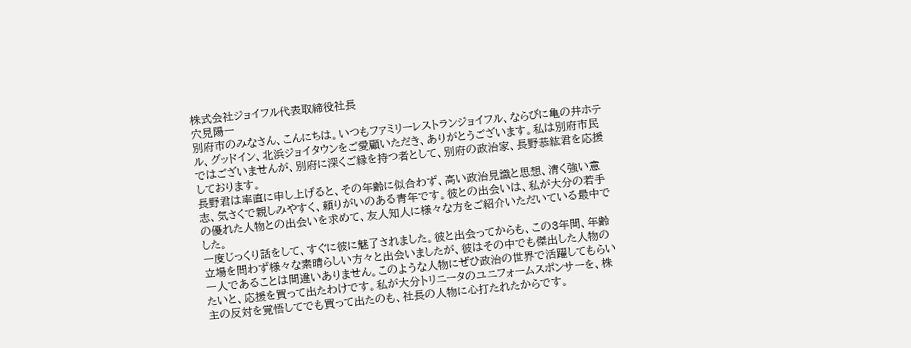株式会社ジョイフル代表取締役社長
穴見陽一
別府市のみなさん、こんにちは。いつもファミリーレストランジョイフル、ならびに亀の井ホテル、グッドイン、北浜ジョイタウンをご愛顧いただき、ありがとうございます。私は別府市民ではございませんが、別府に深くご縁を持つ者として、別府の政治家、長野恭紘君を応援しております。
長野君は率直に申し上げると、その年齢に似合わず、高い政治見識と思想、清く強い意志、気さくで親しみやすく、頼りがいのある青年です。彼との出会いは、私が大分の若手の優れた人物との出会いを求めて、友人知人に様々な方をご紹介いただいている最中でした。
一度じっくり話をして、すぐに彼に魅了されました。彼と出会ってからも、この3年間、年齢立場を問わず様々な素晴らしい方々と出会いましたが、彼はその中でも傑出した人物の一人であることは間違いありません。このような人物にぜひ政治の世界で活躍してもらいたいと、応援を買って出たわけです。私が大分トリニータのユニフォームスポンサーを、株主の反対を覚悟してでも買って出たのも、社長の人物に心打たれたからです。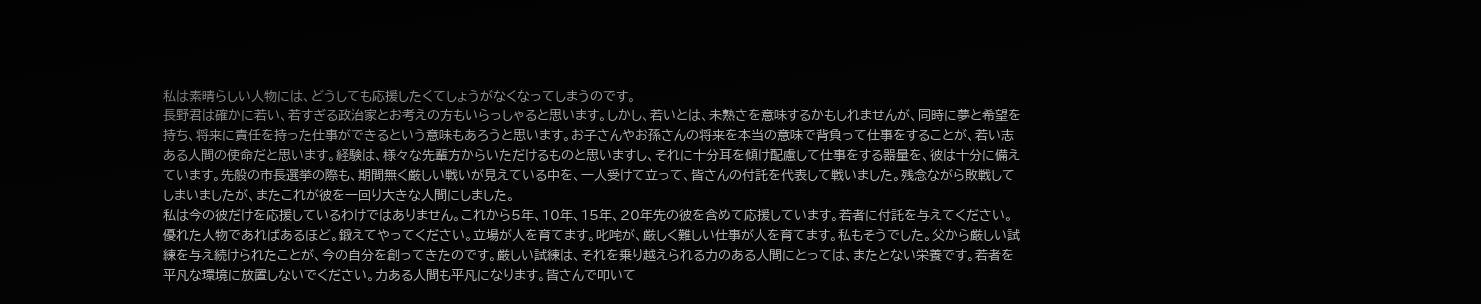私は素晴らしい人物には、どうしても応援したくてしょうがなくなってしまうのです。
長野君は確かに若い、若すぎる政治家とお考えの方もいらっしゃると思います。しかし、若いとは、未熟さを意味するかもしれませんが、同時に夢と希望を持ち、将来に責任を持った仕事ができるという意味もあろうと思います。お子さんやお孫さんの将来を本当の意味で背負って仕事をすることが、若い志ある人間の使命だと思います。経験は、様々な先輩方からいただけるものと思いますし、それに十分耳を傾け配慮して仕事をする器量を、彼は十分に備えています。先般の市長選挙の際も、期間無く厳しい戦いが見えている中を、一人受けて立って、皆さんの付託を代表して戦いました。残念ながら敗戦してしまいましたが、またこれが彼を一回り大きな人間にしました。
私は今の彼だけを応援しているわけではありません。これから5年、10年、15年、20年先の彼を含めて応援しています。若者に付託を与えてください。優れた人物であればあるほど。鍛えてやってください。立場が人を育てます。叱咤が、厳しく難しい仕事が人を育てます。私もそうでした。父から厳しい試練を与え続けられたことが、今の自分を創ってきたのです。厳しい試練は、それを乗り越えられる力のある人間にとっては、またとない栄養です。若者を平凡な環境に放置しないでください。力ある人間も平凡になります。皆さんで叩いて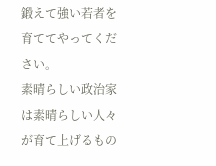鍛えて強い若者を育ててやってください。
素晴らしい政治家は素晴らしい人々が育て上げるもの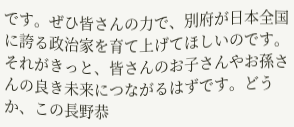です。ぜひ皆さんの力で、別府が日本全国に誇る政治家を育て上げてほしいのです。それがきっと、皆さんのお子さんやお孫さんの良き未来につながるはずです。どうか、この長野恭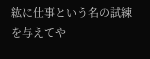紘に仕事という名の試練を与えてや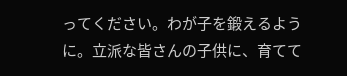ってください。わが子を鍛えるように。立派な皆さんの子供に、育てて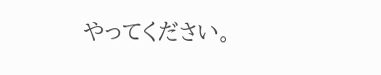やってください。